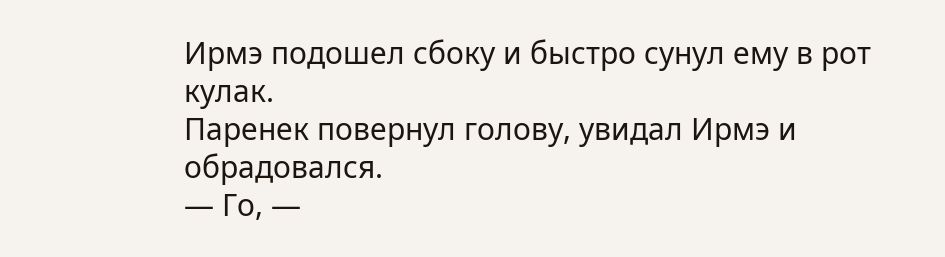Ирмэ подошел сбоку и быстро сунул ему в рот кулак.
Паренек повернул голову, увидал Ирмэ и обрадовался.
— Го, —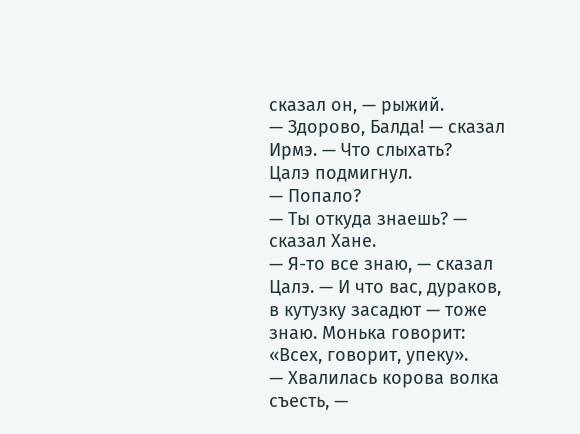сказал он, — рыжий.
— Здорово, Балда! — сказал Ирмэ. — Что слыхать?
Цалэ подмигнул.
— Попало?
— Ты откуда знаешь? — сказал Хане.
— Я-то все знаю, — сказал Цалэ. — И что вас, дураков, в кутузку засадют — тоже знаю. Монька говорит: «Всех, говорит, упеку».
— Хвалилась корова волка съесть, —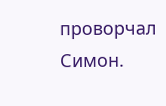проворчал Симон.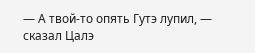— А твой-то опять Гутэ лупил, — сказал Цалэ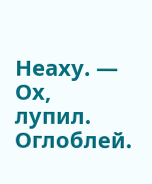Неаху. — Ох, лупил. Оглоблей.